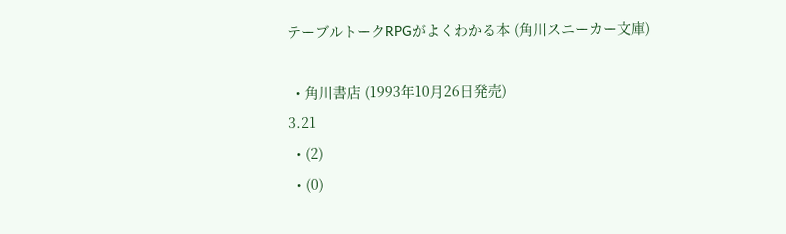テーブルトークRPGがよくわかる本 (角川スニーカー文庫)

  • 角川書店 (1993年10月26日発売)
3.21
  • (2)
  • (0)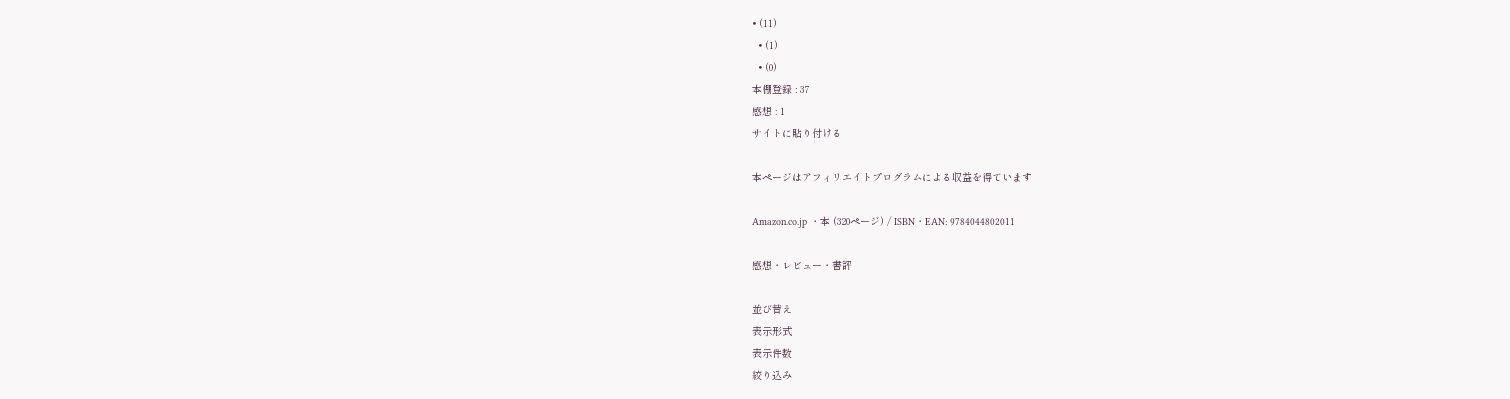• (11)
  • (1)
  • (0)
本棚登録 : 37
感想 : 1
サイトに貼り付ける

本ページはアフィリエイトプログラムによる収益を得ています

Amazon.co.jp ・本 (320ページ) / ISBN・EAN: 9784044802011

感想・レビュー・書評

並び替え
表示形式
表示件数
絞り込み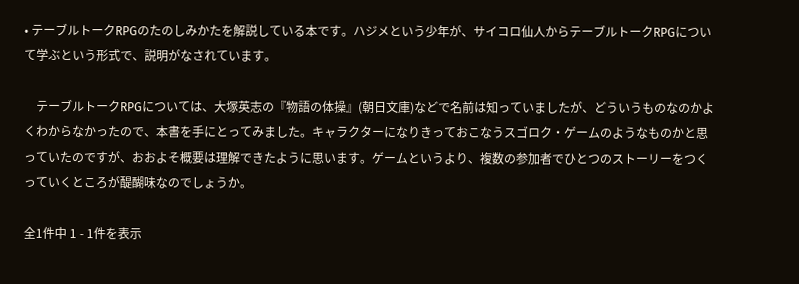• テーブルトークRPGのたのしみかたを解説している本です。ハジメという少年が、サイコロ仙人からテーブルトークRPGについて学ぶという形式で、説明がなされています。

    テーブルトークRPGについては、大塚英志の『物語の体操』(朝日文庫)などで名前は知っていましたが、どういうものなのかよくわからなかったので、本書を手にとってみました。キャラクターになりきっておこなうスゴロク・ゲームのようなものかと思っていたのですが、おおよそ概要は理解できたように思います。ゲームというより、複数の参加者でひとつのストーリーをつくっていくところが醍醐味なのでしょうか。

全1件中 1 - 1件を表示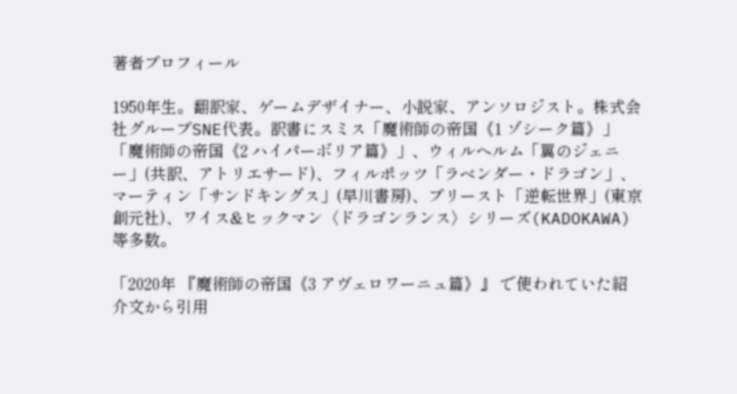著者プロフィール

1950年生。翻訳家、ゲームデザイナー、小説家、アンソロジスト。株式会社グループSNE代表。訳書にスミス「魔術師の帝国《1 ゾシーク篇》」「魔術師の帝国《2 ハイパーボリア篇》」、ウィルヘルム「翼のジェニー」(共訳、アトリエサード)、フィルポッツ「ラベンダー・ドラゴン」、マーティン「サンドキングス」(早川書房)、プリースト「逆転世界」(東京創元社)、ワイス&ヒックマン〈ドラゴンランス〉シリーズ(KADOKAWA)等多数。

「2020年 『魔術師の帝国《3 アヴェロワーニュ篇》』 で使われていた紹介文から引用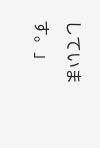しています。」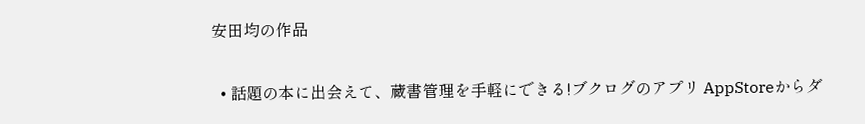安田均の作品

  • 話題の本に出会えて、蔵書管理を手軽にできる!ブクログのアプリ AppStoreからダ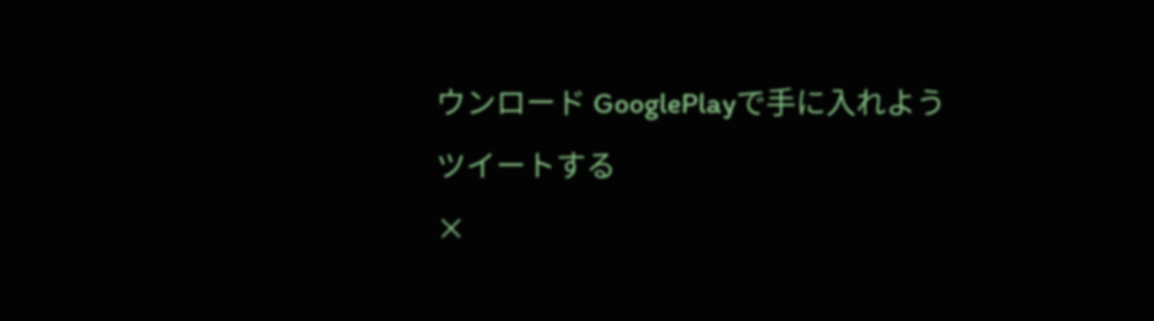ウンロード GooglePlayで手に入れよう
ツイートする
×